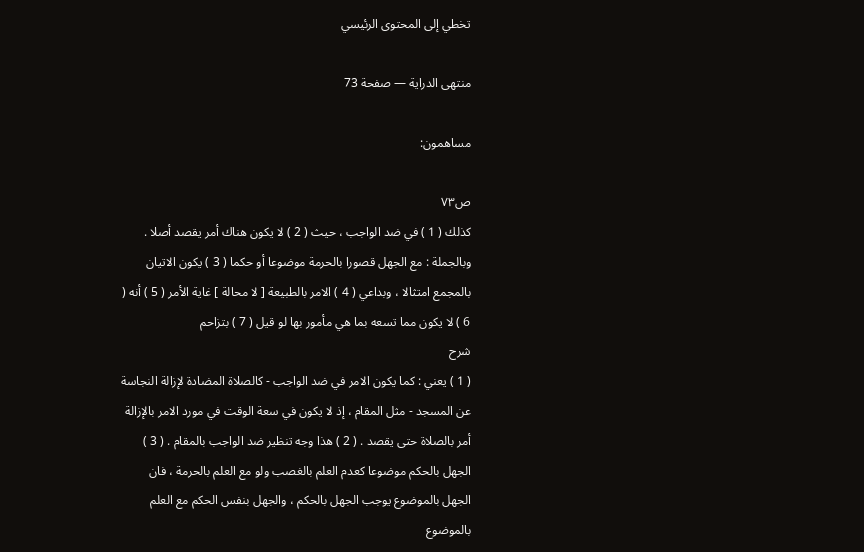تخطي إلى المحتوى الرئيسي

منتهى الدراية — صفحة 73

مساهمون:

ص٧٣
كذلك ( 1 ) في ضد الواجب ، حيث ( 2 ) لا يكون هناك أمر يقصد أصلا . وبالجملة : مع الجهل قصورا بالحرمة موضوعا أو حكما ( 3 ) يكون الاتيان بالمجمع امتثالا ، وبداعي ( 4 ) الامر بالطبيعة [ لا محالة ] غاية الأمر ( 5 ) أنه ( 6 ) لا يكون مما تسعه بما هي مأمور بها لو قيل ( 7 ) بتزاحم
شرح
( 1 ) يعني : كما يكون الامر في ضد الواجب - كالصلاة المضادة لإزالة النجاسة عن المسجد - مثل المقام ، إذ لا يكون في سعة الوقت في مورد الامر بالإزالة أمر بالصلاة حتى يقصد . ( 2 ) هذا وجه تنظير ضد الواجب بالمقام . ( 3 ) الجهل بالحكم موضوعا كعدم العلم بالغصب ولو مع العلم بالحرمة ، فان الجهل بالموضوع يوجب الجهل بالحكم ، والجهل بنفس الحكم مع العلم بالموضوع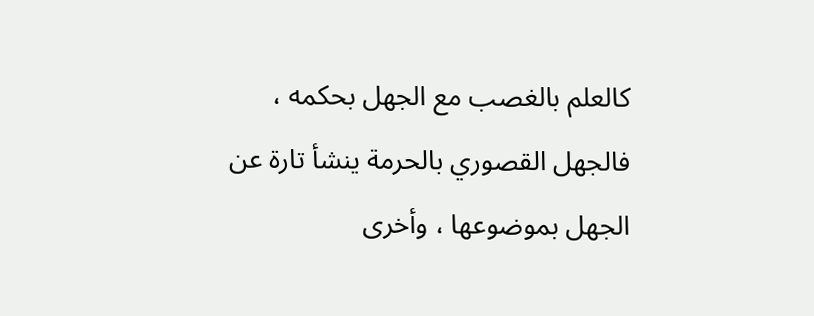كالعلم بالغصب مع الجهل بحكمه ، فالجهل القصوري بالحرمة ينشأ تارة عن الجهل بموضوعها ، وأخرى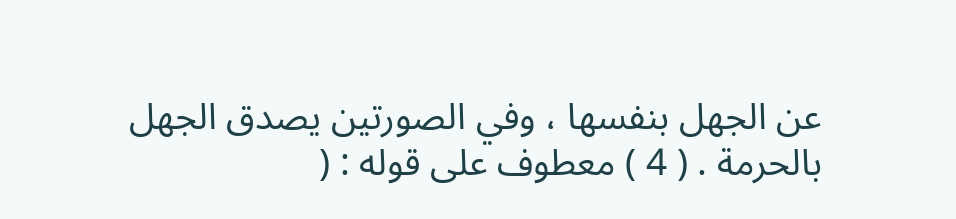عن الجهل بنفسها ، وفي الصورتين يصدق الجهل بالحرمة . ( 4 ) معطوف على قوله : (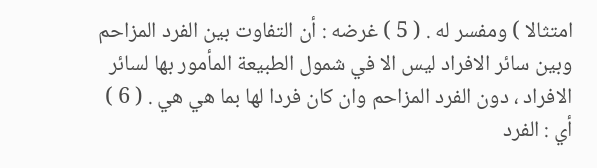امتثالا ) ومفسر له . ( 5 ) غرضه : أن التفاوت بين الفرد المزاحم وبين سائر الافراد ليس الا في شمول الطبيعة المأمور بها لسائر الافراد ، دون الفرد المزاحم وان كان فردا لها بما هي هي . ( 6 ) أي : الفرد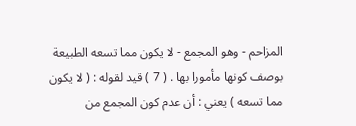المزاحم - وهو المجمع - لا يكون مما تسعه الطبيعة بوصف كونها مأمورا بها . ( 7 ) قيد لقوله : ( لا يكون مما تسعه ) يعني : أن عدم كون المجمع من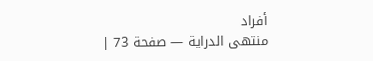أفراد
منتهى الدراية — صفحة 73 |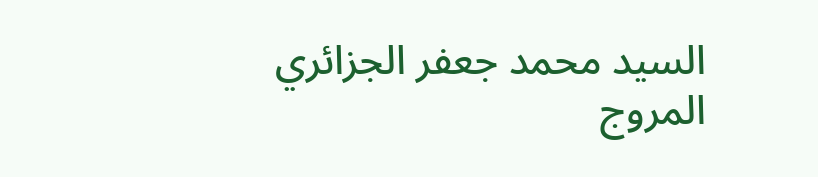السيد محمد جعفر الجزائري المروج